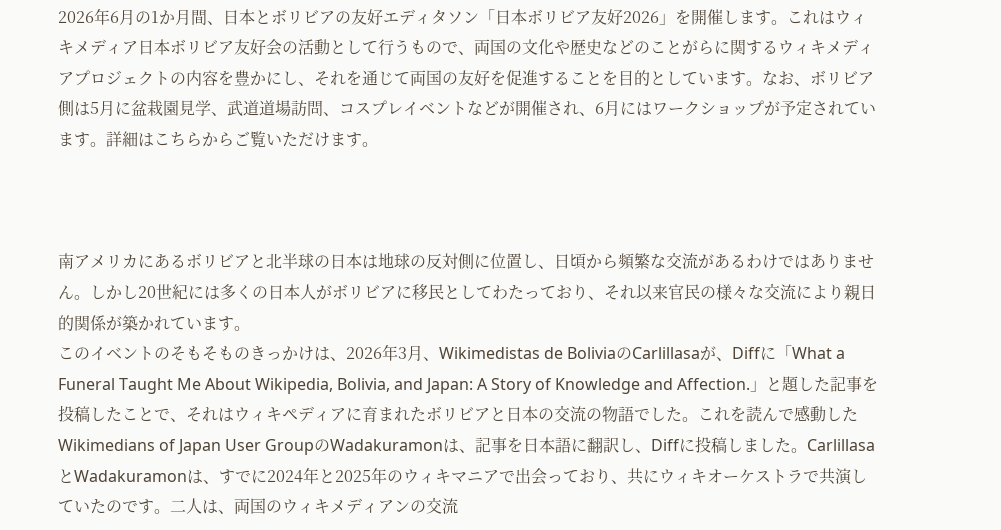2026年6月の1か月間、日本とボリビアの友好エディタソン「日本ボリビア友好2026」を開催します。これはウィキメディア日本ボリビア友好会の活動として行うもので、両国の文化や歴史などのことがらに関するウィキメディアプロジェクトの内容を豊かにし、それを通じて両国の友好を促進することを目的としています。なお、ボリビア側は5月に盆栽園見学、武道道場訪問、コスプレイベントなどが開催され、6月にはワークショップが予定されています。詳細はこちらからご覧いただけます。



南アメリカにあるボリビアと北半球の日本は地球の反対側に位置し、日頃から頻繁な交流があるわけではありません。しかし20世紀には多くの日本人がボリビアに移民としてわたっており、それ以来官民の様々な交流により親日的関係が築かれています。
このイベントのそもそものきっかけは、2026年3月、Wikimedistas de BoliviaのCarlillasaが、Diffに「What a Funeral Taught Me About Wikipedia, Bolivia, and Japan: A Story of Knowledge and Affection.」と題した記事を投稿したことで、それはウィキペディアに育まれたボリビアと日本の交流の物語でした。これを読んで感動したWikimedians of Japan User GroupのWadakuramonは、記事を日本語に翻訳し、Diffに投稿しました。CarlillasaとWadakuramonは、すでに2024年と2025年のウィキマニアで出会っており、共にウィキオーケストラで共演していたのです。二人は、両国のウィキメディアンの交流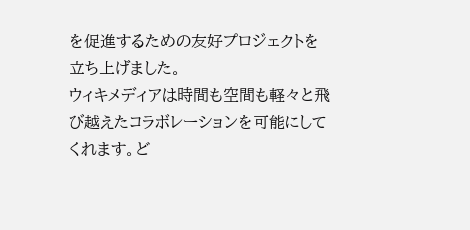を促進するための友好プロジェクトを立ち上げました。
ウィキメディアは時間も空間も軽々と飛び越えたコラボレーションを可能にしてくれます。ど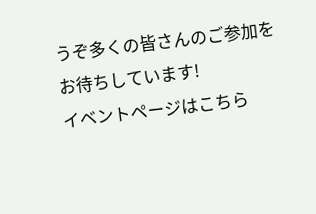うぞ多くの皆さんのご参加をお待ちしています!
イベントページはこちら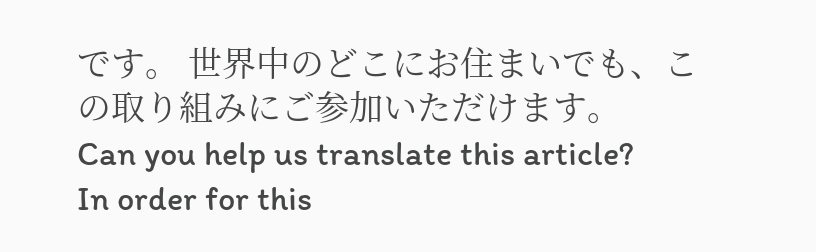です。 世界中のどこにお住まいでも、この取り組みにご参加いただけます。
Can you help us translate this article?
In order for this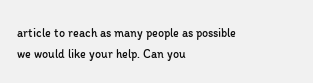article to reach as many people as possible we would like your help. Can you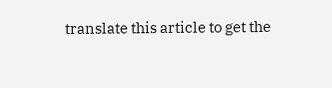translate this article to get the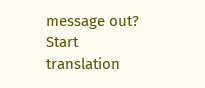message out?
Start translation